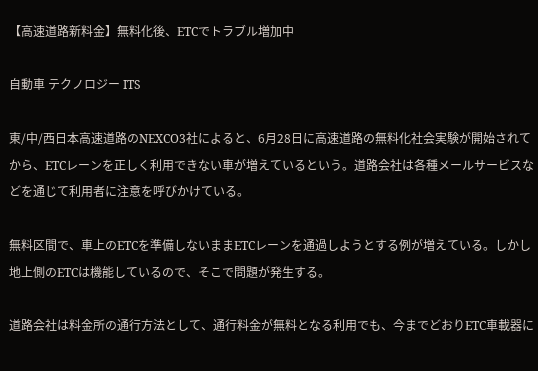【高速道路新料金】無料化後、ETCでトラブル増加中

自動車 テクノロジー ITS

東/中/西日本高速道路のNEXCO3社によると、6月28日に高速道路の無料化社会実験が開始されてから、ETCレーンを正しく利用できない車が増えているという。道路会社は各種メールサービスなどを通じて利用者に注意を呼びかけている。

無料区間で、車上のETCを準備しないままETCレーンを通過しようとする例が増えている。しかし地上側のETCは機能しているので、そこで問題が発生する。

道路会社は料金所の通行方法として、通行料金が無料となる利用でも、今までどおりETC車載器に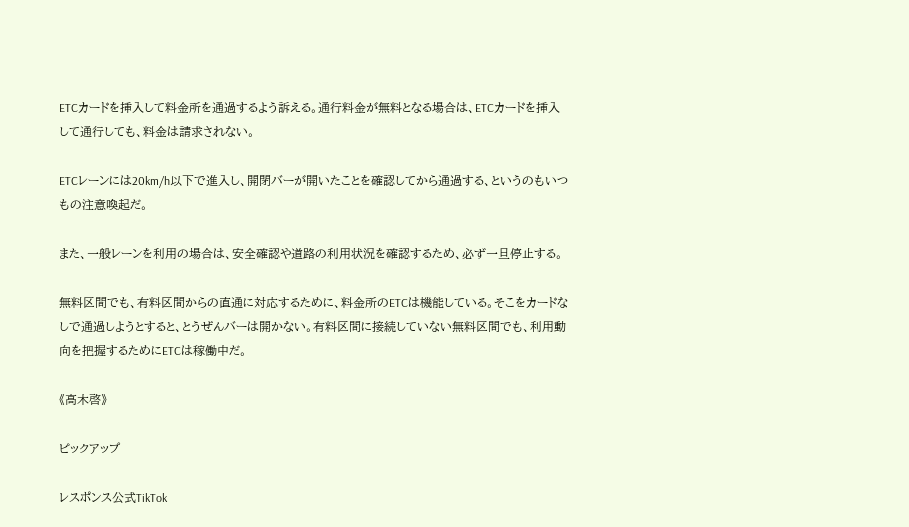ETCカードを挿入して料金所を通過するよう訴える。通行料金が無料となる場合は、ETCカードを挿入して通行しても、料金は請求されない。

ETCレーンには20km/h以下で進入し、開閉バーが開いたことを確認してから通過する、というのもいつもの注意喚起だ。

また、一般レーンを利用の場合は、安全確認や道路の利用状況を確認するため、必ず一旦停止する。

無料区間でも、有料区間からの直通に対応するために、料金所のETCは機能している。そこをカードなしで通過しようとすると、とうぜんバーは開かない。有料区間に接続していない無料区間でも、利用動向を把握するためにETCは稼働中だ。

《高木啓》

ピックアップ

レスポンス公式TikTok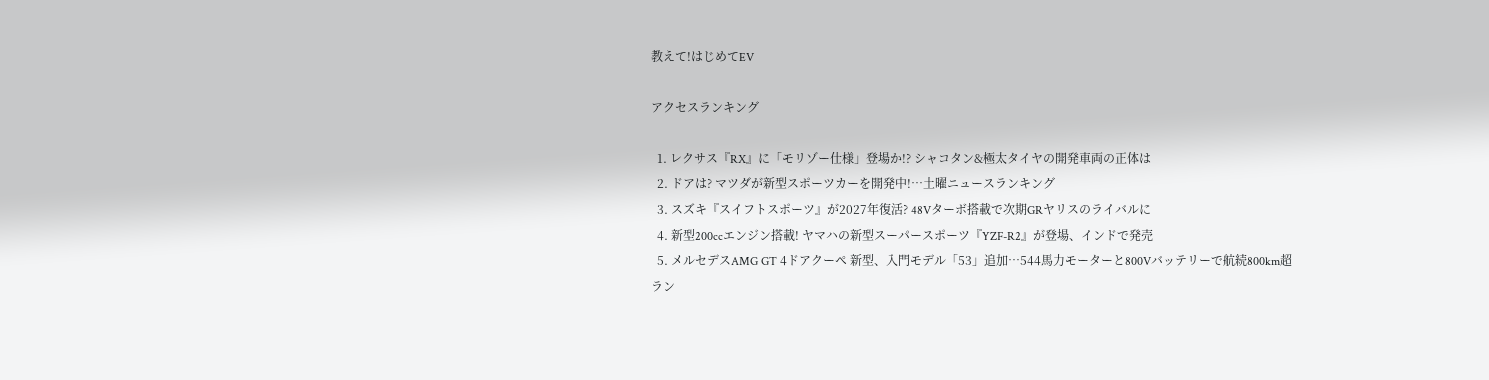教えて!はじめてEV

アクセスランキング

  1. レクサス『RX』に「モリゾー仕様」登場か!? シャコタン&極太タイヤの開発車両の正体は
  2. ドアは? マツダが新型スポーツカーを開発中!…土曜ニュースランキング
  3. スズキ『スイフトスポーツ』が2027年復活? 48Vターボ搭載で次期GRヤリスのライバルに
  4. 新型200ccエンジン搭載! ヤマハの新型スーパースポーツ『YZF-R2』が登場、インドで発売
  5. メルセデスAMG GT 4ドアクーペ 新型、入門モデル「53」追加…544馬力モーターと800Vバッテリーで航続800km超
ラン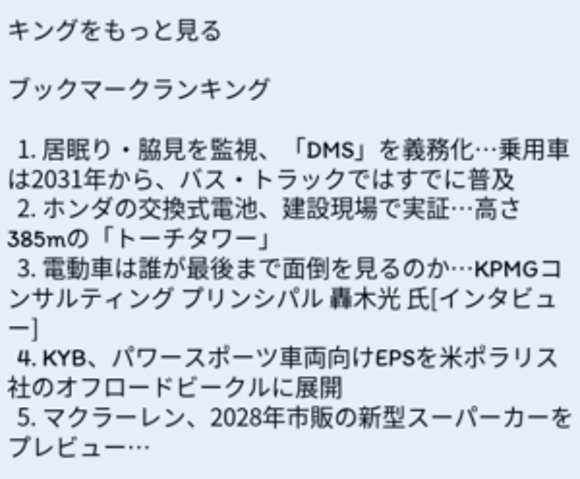キングをもっと見る

ブックマークランキング

  1. 居眠り・脇見を監視、「DMS」を義務化…乗用車は2031年から、バス・トラックではすでに普及
  2. ホンダの交換式電池、建設現場で実証…高さ385mの「トーチタワー」
  3. 電動車は誰が最後まで面倒を見るのか…KPMGコンサルティング プリンシパル 轟木光 氏[インタビュー]
  4. KYB、パワースポーツ車両向けEPSを米ポラリス社のオフロードビークルに展開
  5. マクラーレン、2028年市販の新型スーパーカーをプレビュー…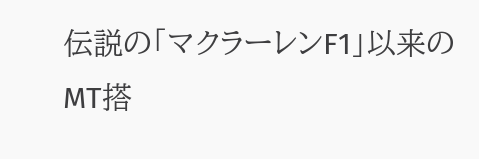伝説の「マクラーレンF1」以来のMT搭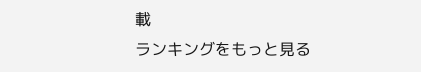載
ランキングをもっと見る